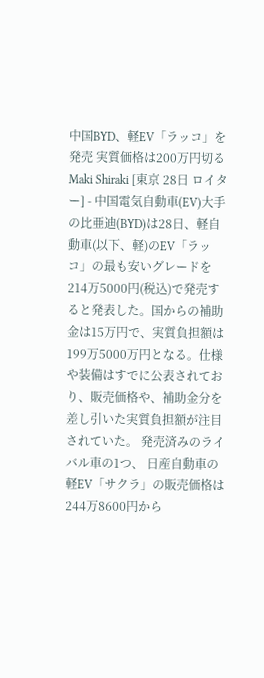中国BYD、軽EV「ラッコ」を発売 実質価格は200万円切る
Maki Shiraki [東京 28日 ロイター] - 中国電気自動車(EV)大手の比亜迪(BYD)は28日、軽自動車(以下、軽)のEV「ラッコ」の最も安いグレードを214万5000円(税込)で発売すると発表した。国からの補助金は15万円で、実質負担額は199万5000万円となる。仕様や装備はすでに公表されており、販売価格や、補助金分を差し引いた実質負担額が注目されていた。 発売済みのライバル車の1つ、 日産自動車の軽EV「サクラ」の販売価格は244万8600円から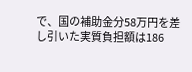で、国の補助金分58万円を差し引いた実質負担額は186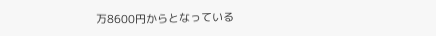万8600円からとなっている